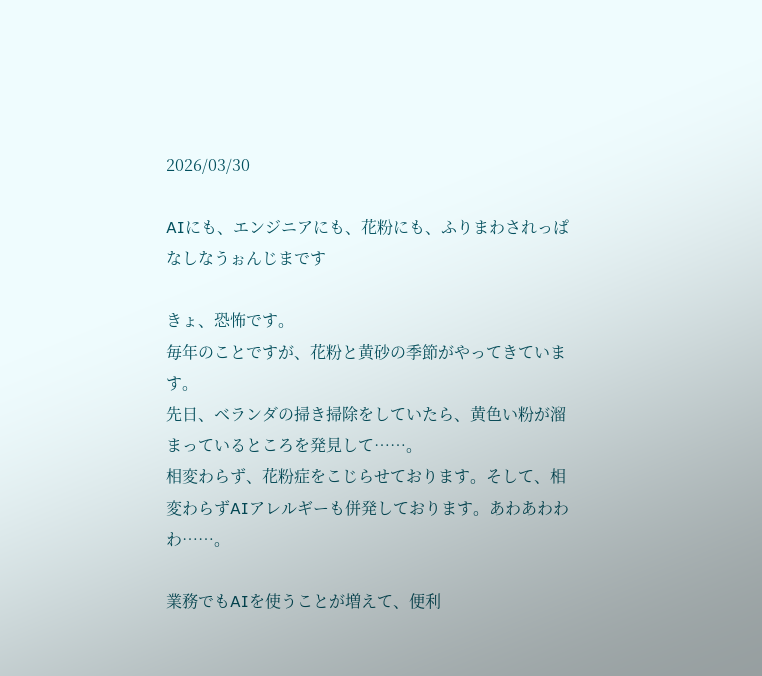2026/03/30

AIにも、エンジニアにも、花粉にも、ふりまわされっぱなしなうぉんじまです

きょ、恐怖です。
毎年のことですが、花粉と黄砂の季節がやってきています。
先日、ベランダの掃き掃除をしていたら、黄色い粉が溜まっているところを発見して……。
相変わらず、花粉症をこじらせております。そして、相変わらずAIアレルギーも併発しております。あわあわわわ……。

業務でもAIを使うことが増えて、便利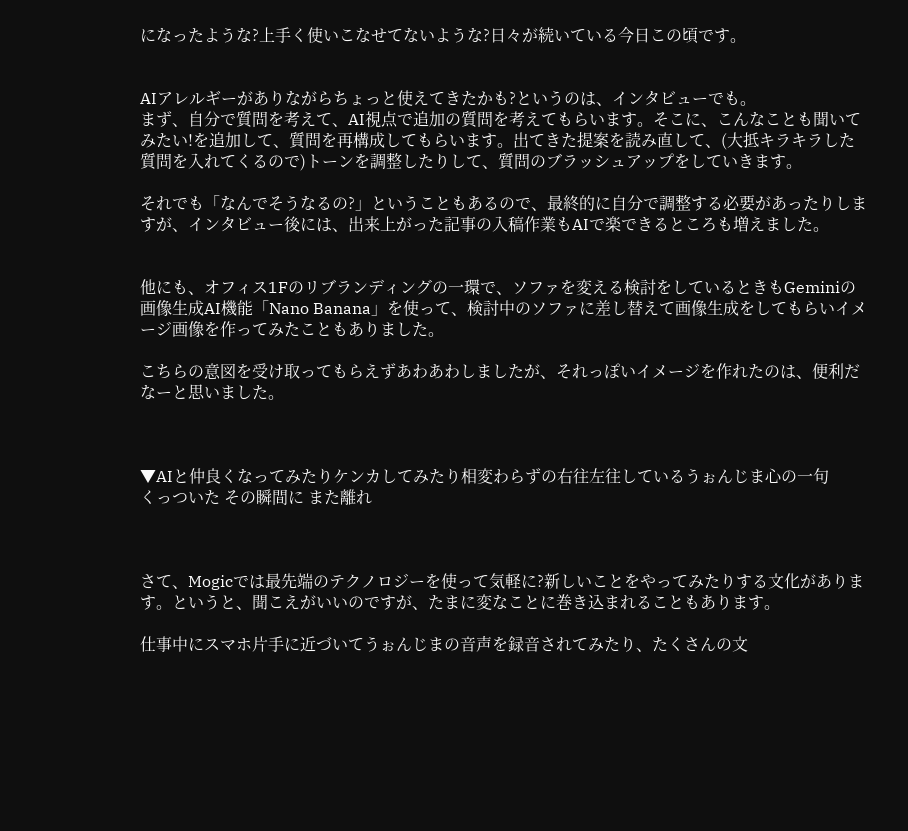になったような?上手く使いこなせてないような?日々が続いている今日この頃です。


AIアレルギーがありながらちょっと使えてきたかも?というのは、インタビューでも。
まず、自分で質問を考えて、AI視点で追加の質問を考えてもらいます。そこに、こんなことも聞いてみたい!を追加して、質問を再構成してもらいます。出てきた提案を読み直して、(大抵キラキラした質問を入れてくるので)トーンを調整したりして、質問のブラッシュアップをしていきます。

それでも「なんでそうなるの?」ということもあるので、最終的に自分で調整する必要があったりしますが、インタビュー後には、出来上がった記事の入稿作業もAIで楽できるところも増えました。


他にも、オフィス1Fのリブランディングの一環で、ソファを変える検討をしているときもGeminiの画像生成AI機能「Nano Banana」を使って、検討中のソファに差し替えて画像生成をしてもらいイメージ画像を作ってみたこともありました。

こちらの意図を受け取ってもらえずあわあわしましたが、それっぽいイメージを作れたのは、便利だなーと思いました。



▼AIと仲良くなってみたりケンカしてみたり相変わらずの右往左往しているうぉんじま心の一句
くっついた その瞬間に また離れ



さて、Mogicでは最先端のテクノロジーを使って気軽に?新しいことをやってみたりする文化があります。というと、聞こえがいいのですが、たまに変なことに巻き込まれることもあります。

仕事中にスマホ片手に近づいてうぉんじまの音声を録音されてみたり、たくさんの文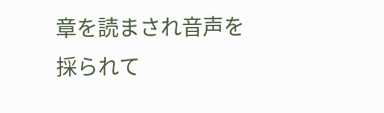章を読まされ音声を採られて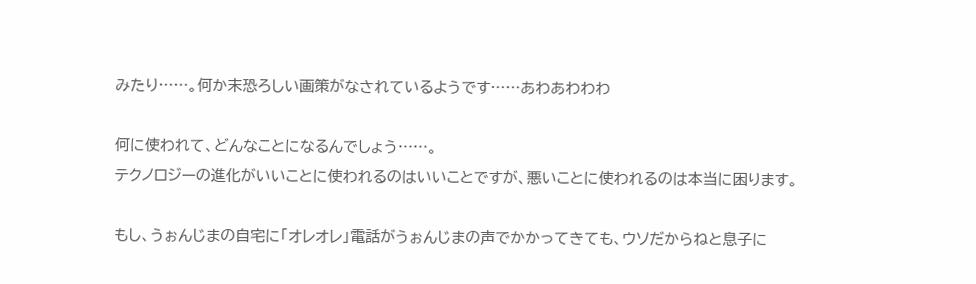みたり……。何か末恐ろしい画策がなされているようです……あわあわわわ

何に使われて、どんなことになるんでしょう……。
テクノロジーの進化がいいことに使われるのはいいことですが、悪いことに使われるのは本当に困ります。

もし、うぉんじまの自宅に「オレオレ」電話がうぉんじまの声でかかってきても、ウソだからねと息子に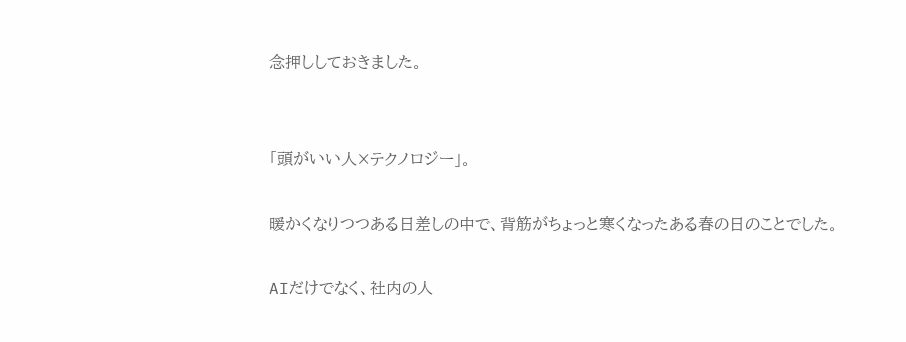念押ししておきました。


「頭がいい人×テクノロジー」。

暖かくなりつつある日差しの中で、背筋がちょっと寒くなったある春の日のことでした。

AIだけでなく、社内の人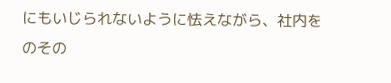にもいじられないように怯えながら、社内をのその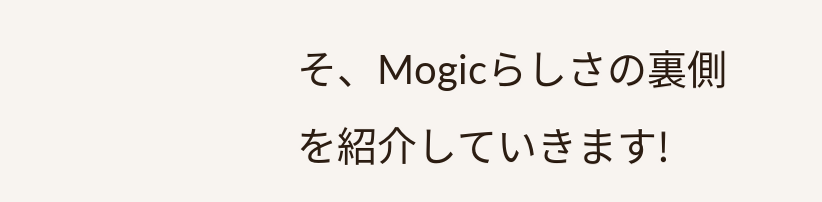そ、Mogicらしさの裏側を紹介していきます!